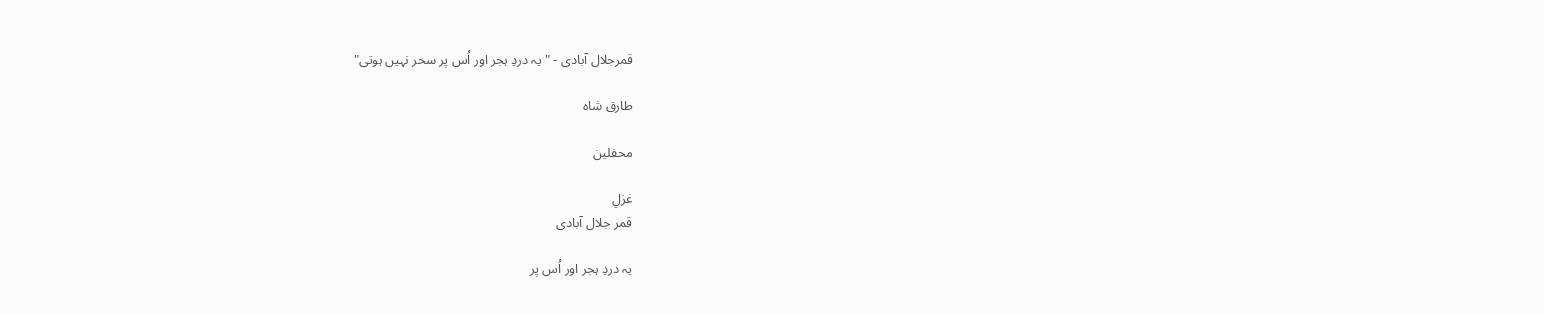قمرجلال آبادی - " یہ دردِ ہجر اور اُس پر سحر نہیں ہوتی"

طارق شاہ

محفلین

غزلِ
قمر جلال آبادی

یہ دردِ ہجر اور اُس پر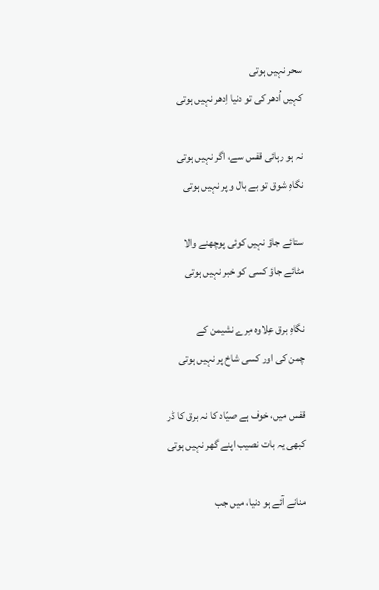سحر نہیں ہوتی
کہیں اُدھر کی تو دنیا اِدھر نہیں ہوتی

نہ ہو رہائی قفس سے، اگر نہیں ہوتی
نگاہِ شوق تو بے بال و پر نہیں ہوتی

ستائے جاؤ نہیں کوئی پوچھنے والا
مٹائے جاؤ کسی کو خبر نہیں ہوتی

نگاہِ برق عِلاوہ مِرے نشیمن کے
چمن کی اور کسی شاخ پر نہیں ہوتی

قفس میں، خوف ہے صیّاد کا نہ برق کا ڈر
کبھی یہ بات نصیب اپنے گھر نہیں ہوتی

منانے آئے ہو دنیا، میں جب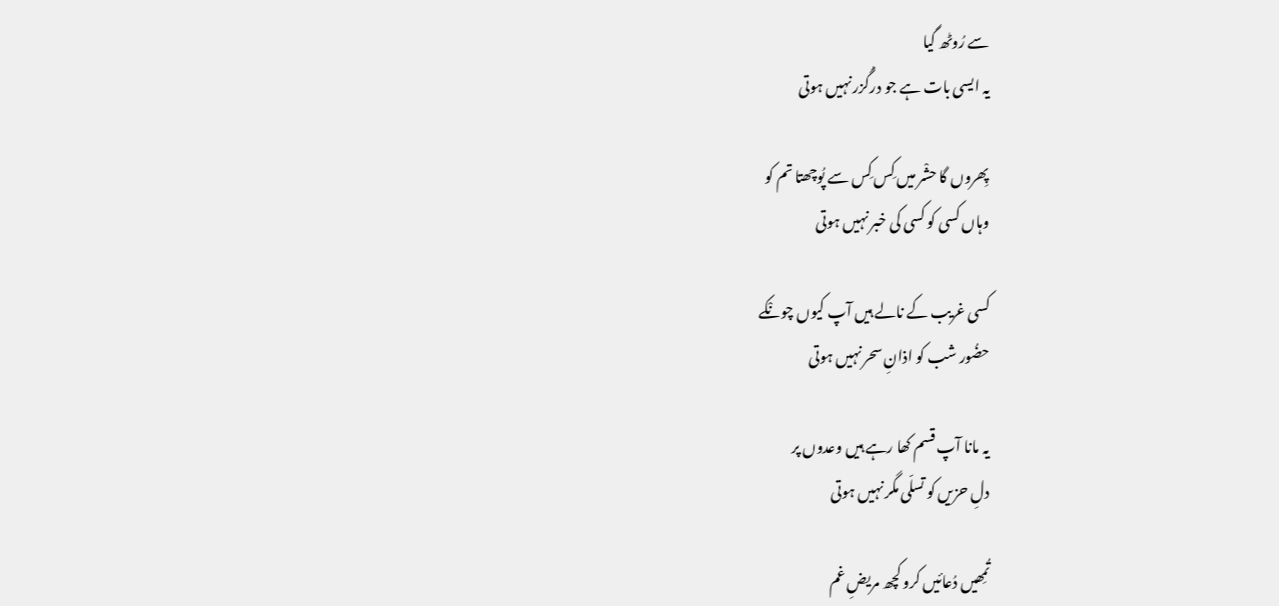سے رُوٹھ گیا
یہ ایسی بات ہے جو درگُزر نہیں ہوتی

پِھروں گا حشْر میں کِس کِس سے پُوچھتا تم کو
وہاں کسی کو کسی کی خبر نہیں ہوتی

کسی غریب کے نالے ہیں آپ کیوں چونْکے
حضُور شب کو اذانِ سحر نہیں ہوتی

یہ مانا آپ قسم کھا رہے ہیں وعدوں پر
دلِ حزیں کو تسلّی مگر نہیں ہوتی

تُمِھیں دُعائیں کرو کچھ مریضِ غم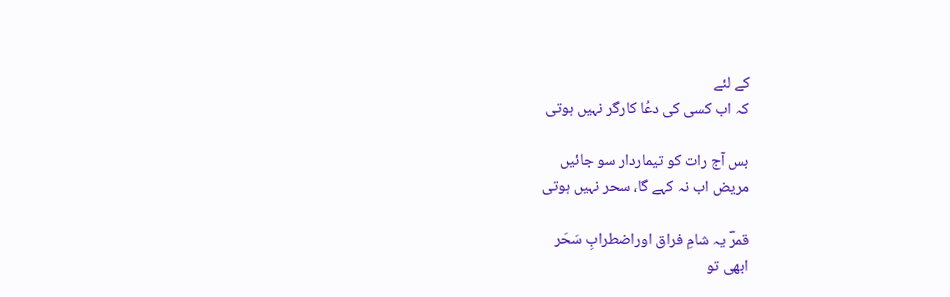کے لئے
کہ اب کسی کی دعُا کارگر نہیں ہوتی

بس آج رات کو تیماردار سو جائیں
مریض اب نہ کہے گا، سحر نہیں ہوتی

قمرؔ یہ شامِ فراق اوراضطرابِ سَحَر
ابھی تو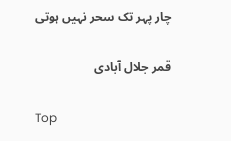چار پہر تک سحر نہیں ہوتی

قمر جلال آبادی

Top